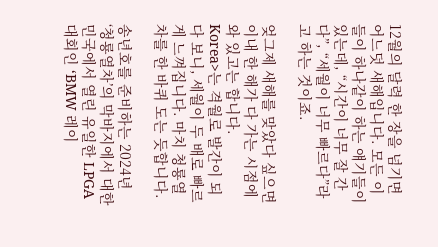12월의 달력 한 장을 넘기면 어느덧 새해입니다. 모든 이들이 하나같이 하는 얘기들이 있는데, “시간이 너무 잘 간다”, “세월이 너무 빠르다”라고 하는 것이죠.

엊그제 새해를 맞았다 싶으면 이내 한 해가 다 가는 시점에 와 있고는 합니다.
Korea>는 격월로 발간이 되다 보니, 세월이 두 배로 빠르게 느껴집니다. 마치 청룡열차를 한 바퀴 도는 듯합니다.

송년호를 준비하는 2024년 ‘청룡열차’의 막바지에서 대한민국에서 열린 유일한 LPGA 대회인 ‘BMW 레이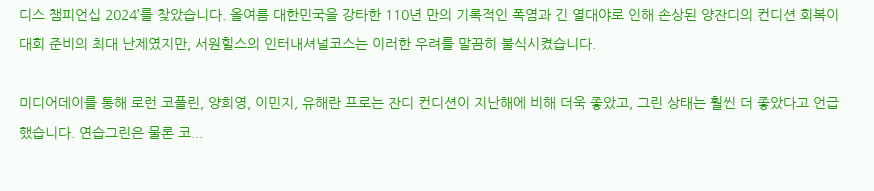디스 챔피언십 2024’를 찾았습니다. 올여름 대한민국을 강타한 110년 만의 기록적인 폭염과 긴 열대야로 인해 손상된 양잔디의 컨디션 회복이 대회 준비의 최대 난제였지만, 서원힐스의 인터내셔널코스는 이러한 우려를 말끔히 불식시켰습니다.

미디어데이를 통해 로런 코플린, 양희영, 이민지, 유해란 프로는 잔디 컨디션이 지난해에 비해 더욱 좋았고, 그린 상태는 훨씬 더 좋았다고 언급했습니다. 연습그린은 물론 코...